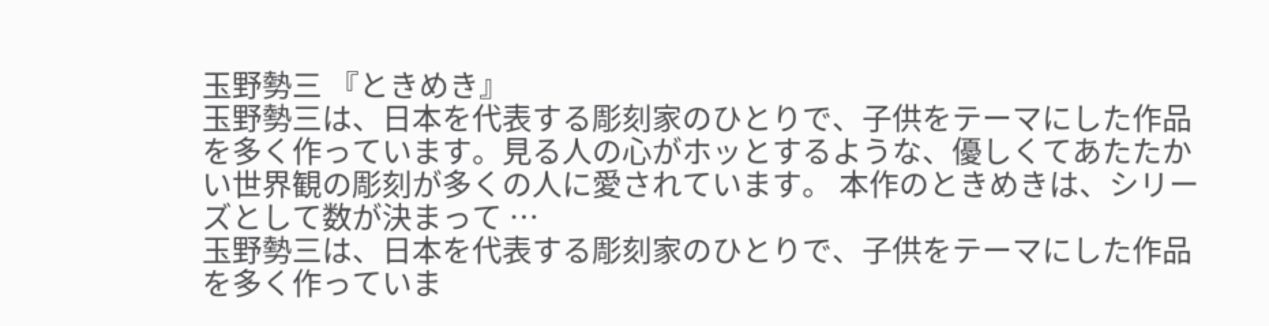玉野勢三 『ときめき』
玉野勢三は、日本を代表する彫刻家のひとりで、子供をテーマにした作品を多く作っています。見る人の心がホッとするような、優しくてあたたかい世界観の彫刻が多くの人に愛されています。 本作のときめきは、シリーズとして数が決まって …
玉野勢三は、日本を代表する彫刻家のひとりで、子供をテーマにした作品を多く作っていま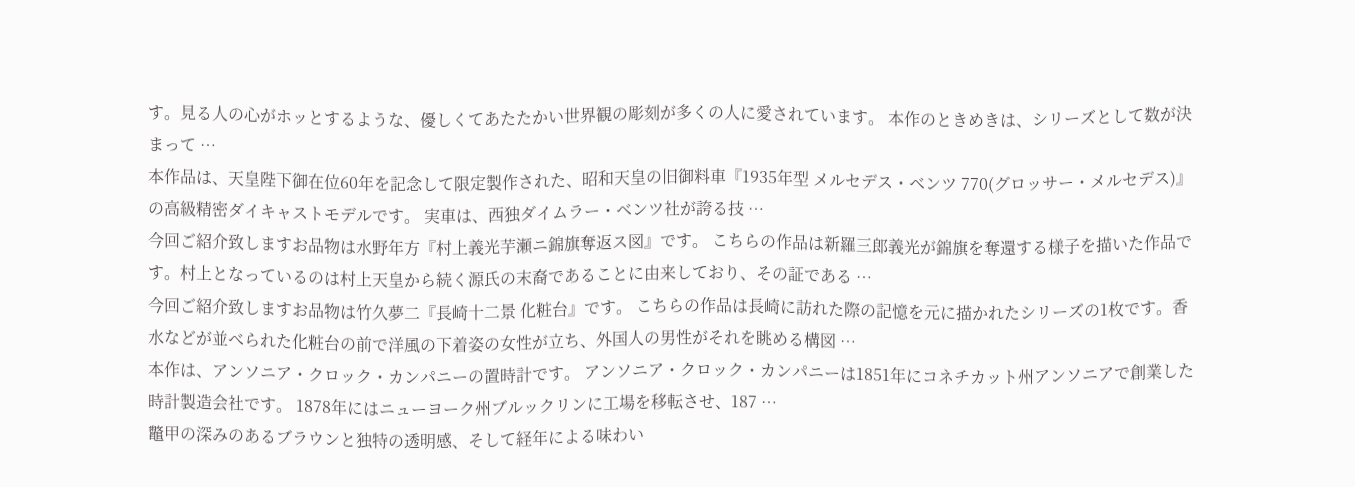す。見る人の心がホッとするような、優しくてあたたかい世界観の彫刻が多くの人に愛されています。 本作のときめきは、シリーズとして数が決まって …
本作品は、天皇陛下御在位60年を記念して限定製作された、昭和天皇の旧御料車『1935年型 メルセデス・ベンツ 770(グロッサー・メルセデス)』の高級精密ダイキャストモデルです。 実車は、西独ダイムラー・ベンツ社が誇る技 …
今回ご紹介致しますお品物は水野年方『村上義光芋瀬ニ錦旗奪返ス図』です。 こちらの作品は新羅三郎義光が錦旗を奪還する様子を描いた作品です。村上となっているのは村上天皇から続く源氏の末裔であることに由来しており、その証である …
今回ご紹介致しますお品物は竹久夢二『長崎十二景 化粧台』です。 こちらの作品は長崎に訪れた際の記憶を元に描かれたシリーズの1枚です。香水などが並べられた化粧台の前で洋風の下着姿の女性が立ち、外国人の男性がそれを眺める構図 …
本作は、アンソニア・クロック・カンパニーの置時計です。 アンソニア・クロック・カンパニーは1851年にコネチカット州アンソニアで創業した時計製造会社です。 1878年にはニューヨーク州ブルックリンに工場を移転させ、187 …
鼈甲の深みのあるブラウンと独特の透明感、そして経年による味わい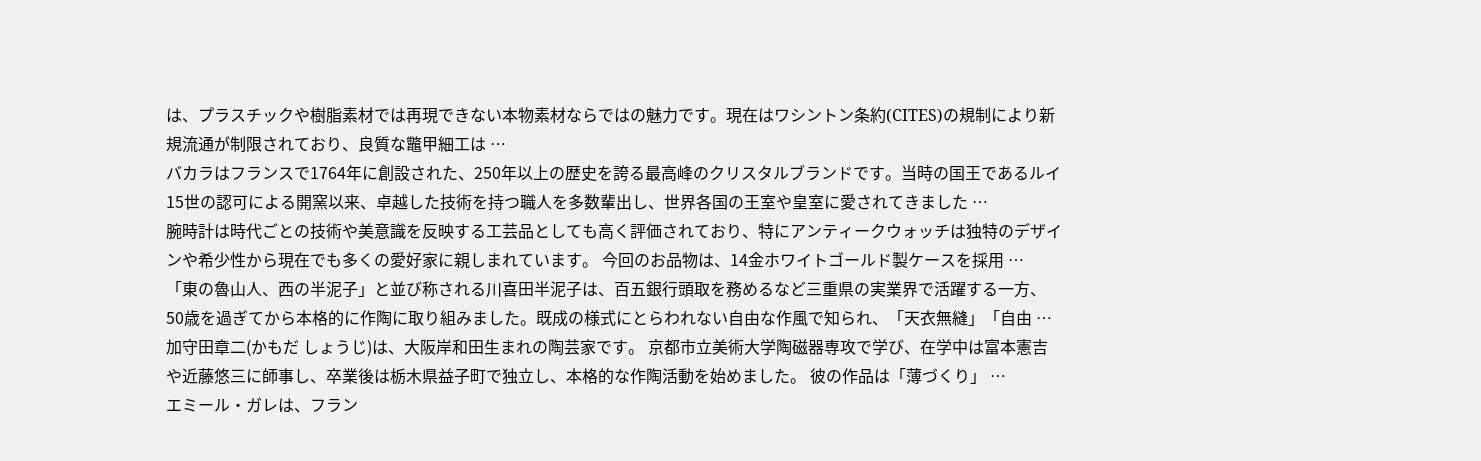は、プラスチックや樹脂素材では再現できない本物素材ならではの魅力です。現在はワシントン条約(CITES)の規制により新規流通が制限されており、良質な鼈甲細工は …
バカラはフランスで1764年に創設された、250年以上の歴史を誇る最高峰のクリスタルブランドです。当時の国王であるルイ15世の認可による開窯以来、卓越した技術を持つ職人を多数輩出し、世界各国の王室や皇室に愛されてきました …
腕時計は時代ごとの技術や美意識を反映する工芸品としても高く評価されており、特にアンティークウォッチは独特のデザインや希少性から現在でも多くの愛好家に親しまれています。 今回のお品物は、14金ホワイトゴールド製ケースを採用 …
「東の魯山人、西の半泥子」と並び称される川喜田半泥子は、百五銀行頭取を務めるなど三重県の実業界で活躍する一方、50歳を過ぎてから本格的に作陶に取り組みました。既成の様式にとらわれない自由な作風で知られ、「天衣無縫」「自由 …
加守田章二(かもだ しょうじ)は、大阪岸和田生まれの陶芸家です。 京都市立美術大学陶磁器専攻で学び、在学中は富本憲吉や近藤悠三に師事し、卒業後は栃木県益子町で独立し、本格的な作陶活動を始めました。 彼の作品は「薄づくり」 …
エミール・ガレは、フラン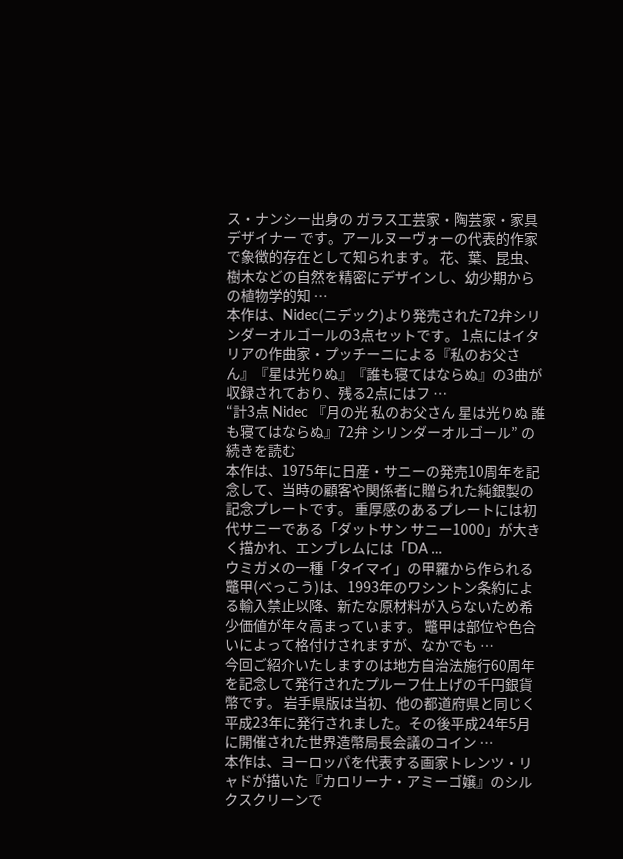ス・ナンシー出身の ガラス工芸家・陶芸家・家具デザイナー です。アールヌーヴォーの代表的作家 で象徴的存在として知られます。 花、葉、昆虫、樹木などの自然を精密にデザインし、幼少期からの植物学的知 …
本作は、Nidec(ニデック)より発売された72弁シリンダーオルゴールの3点セットです。 1点にはイタリアの作曲家・プッチーニによる『私のお父さん』『星は光りぬ』『誰も寝てはならぬ』の3曲が収録されており、残る2点にはフ …
“計3点 Nidec 『月の光 私のお父さん 星は光りぬ 誰も寝てはならぬ』72弁 シリンダーオルゴール” の続きを読む
本作は、1975年に日産・サニーの発売10周年を記念して、当時の顧客や関係者に贈られた純銀製の記念プレートです。 重厚感のあるプレートには初代サニーである「ダットサン サニー1000」が大きく描かれ、エンブレムには「DA …
ウミガメの一種「タイマイ」の甲羅から作られる鼈甲(べっこう)は、1993年のワシントン条約による輸入禁止以降、新たな原材料が入らないため希少価値が年々高まっています。 鼈甲は部位や色合いによって格付けされますが、なかでも …
今回ご紹介いたしますのは地方自治法施行60周年を記念して発行されたプルーフ仕上げの千円銀貨幣です。 岩手県版は当初、他の都道府県と同じく平成23年に発行されました。その後平成24年5月に開催された世界造幣局長会議のコイン …
本作は、ヨーロッパを代表する画家トレンツ・リャドが描いた『カロリーナ・アミーゴ嬢』のシルクスクリーンで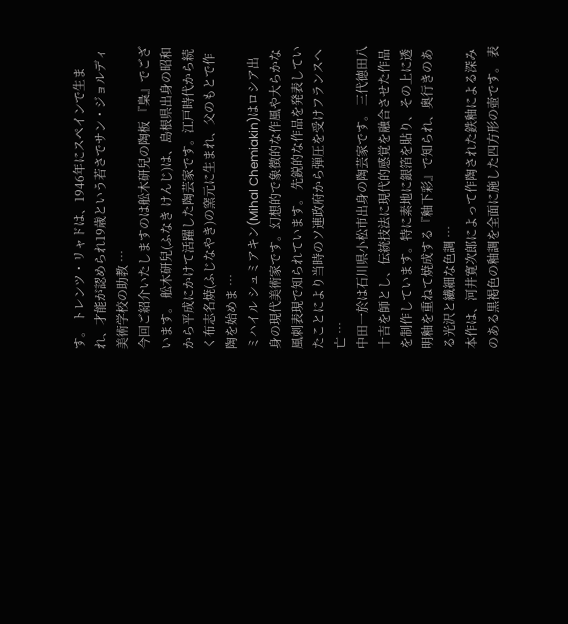す。 トレンツ・リャドは、1946年にスペインで生まれ、才能が認められ19歳という若さでサン・ジョルディ美術学校の助教 …
今回ご紹介いたしますのは舩木研兒の陶板 『梟』でございます。 舩木研兒(ふなき けんじ)は、島根県出身の昭和から平成にかけて活躍した陶芸家です。江戸時代から続く布志名焼(ふじなやき)の窯元に生まれ、父のもとで作陶を始めま …
ミハイル シュミアキン(Mihal Chemiakin)はロシア出身の現代美術家です。幻想的で象徴的な作風や大らかな風刺表現で知られています。 先鋭的な作品を発表していたことにより当時のソ連政府から弾圧を受けフランスへ亡 …
中田一於は石川県小松市出身の陶芸家です。 三代徳田八十吉を師とし、伝統技法に現代的感覚を融合させた作品を制作しています。特に素地に銀箔を貼り、その上に透明釉を重ねて焼成する『釉下彩』で知られ、奥行きのある光沢と繊細な色調 …
本作は、河井寛次郎によって作陶された鉄釉による深みのある黒褐色の釉調を全面に施した四方形の壺です。 表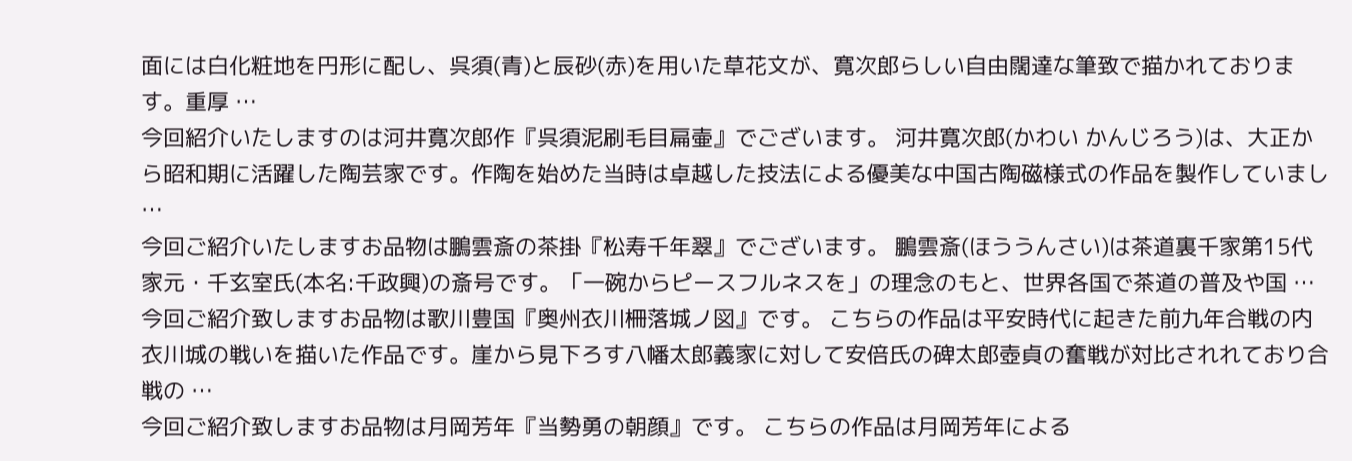面には白化粧地を円形に配し、呉須(青)と辰砂(赤)を用いた草花文が、寛次郎らしい自由闊達な筆致で描かれております。重厚 …
今回紹介いたしますのは河井寛次郎作『呉須泥刷毛目扁壷』でございます。 河井寛次郎(かわい かんじろう)は、大正から昭和期に活躍した陶芸家です。作陶を始めた当時は卓越した技法による優美な中国古陶磁様式の作品を製作していまし …
今回ご紹介いたしますお品物は鵬雲斎の茶掛『松寿千年翠』でございます。 鵬雲斎(ほううんさい)は茶道裏千家第15代家元・千玄室氏(本名:千政興)の斎号です。「一碗からピースフルネスを」の理念のもと、世界各国で茶道の普及や国 …
今回ご紹介致しますお品物は歌川豊国『奥州衣川柵落城ノ図』です。 こちらの作品は平安時代に起きた前九年合戦の内衣川城の戦いを描いた作品です。崖から見下ろす八幡太郎義家に対して安倍氏の碑太郎壺貞の奮戦が対比されれており合戦の …
今回ご紹介致しますお品物は月岡芳年『当勢勇の朝顔』です。 こちらの作品は月岡芳年による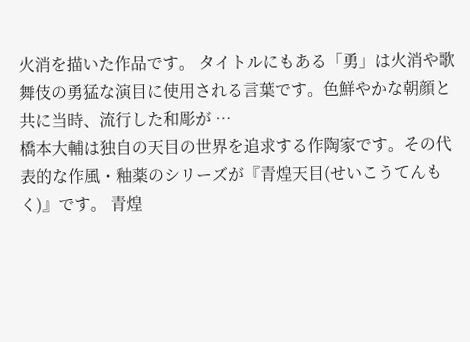火消を描いた作品です。 タイトルにもある「勇」は火消や歌舞伎の勇猛な演目に使用される言葉です。色鮮やかな朝顔と共に当時、流行した和彫が …
橋本大輔は独自の天目の世界を追求する作陶家です。その代表的な作風・釉薬のシリーズが『青煌天目(せいこうてんもく)』です。 青煌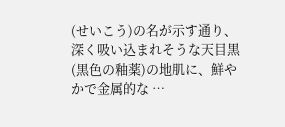(せいこう)の名が示す通り、深く吸い込まれそうな天目黒(黒色の釉薬)の地肌に、鮮やかで金属的な …